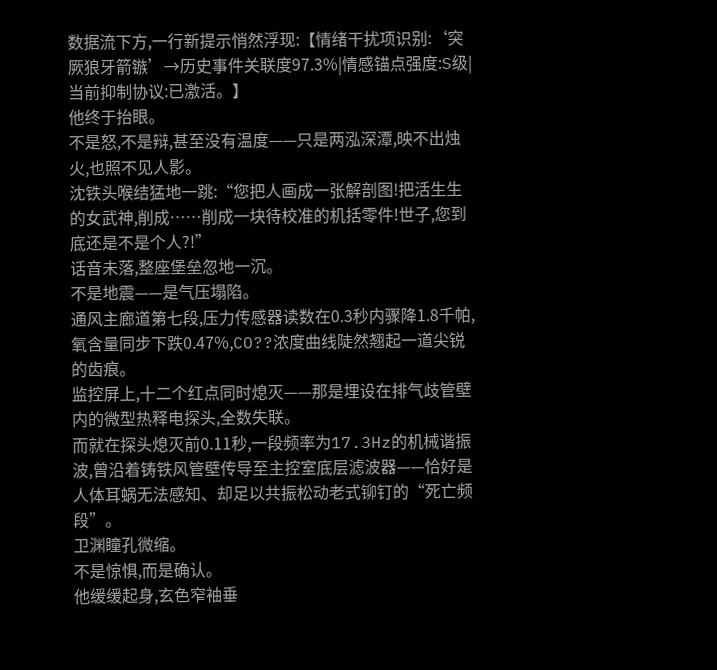数据流下方,一行新提示悄然浮现:【情绪干扰项识别:‘突厥狼牙箭镞’→历史事件关联度97.3%|情感锚点强度:S级|当前抑制协议:已激活。】
他终于抬眼。
不是怒,不是辩,甚至没有温度——只是两泓深潭,映不出烛火,也照不见人影。
沈铁头喉结猛地一跳:“您把人画成一张解剖图!把活生生的女武神,削成……削成一块待校准的机括零件!世子,您到底还是不是个人?!”
话音未落,整座堡垒忽地一沉。
不是地震——是气压塌陷。
通风主廊道第七段,压力传感器读数在0.3秒内骤降1.8千帕,氧含量同步下跌0.47%,CO??浓度曲线陡然翘起一道尖锐的齿痕。
监控屏上,十二个红点同时熄灭——那是埋设在排气歧管壁内的微型热释电探头,全数失联。
而就在探头熄灭前0.11秒,一段频率为17.3Hz的机械谐振波,曾沿着铸铁风管壁传导至主控室底层滤波器——恰好是人体耳蜗无法感知、却足以共振松动老式铆钉的“死亡频段”。
卫渊瞳孔微缩。
不是惊惧,而是确认。
他缓缓起身,玄色窄袖垂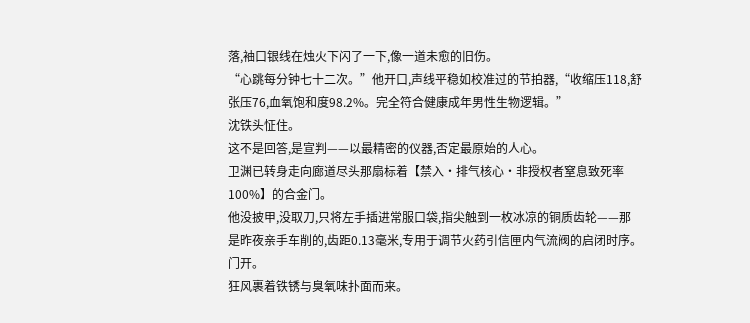落,袖口银线在烛火下闪了一下,像一道未愈的旧伤。
“心跳每分钟七十二次。”他开口,声线平稳如校准过的节拍器,“收缩压118,舒张压76,血氧饱和度98.2%。完全符合健康成年男性生物逻辑。”
沈铁头怔住。
这不是回答,是宣判——以最精密的仪器,否定最原始的人心。
卫渊已转身走向廊道尽头那扇标着【禁入·排气核心·非授权者窒息致死率100%】的合金门。
他没披甲,没取刀,只将左手插进常服口袋,指尖触到一枚冰凉的铜质齿轮——那是昨夜亲手车削的,齿距0.13毫米,专用于调节火药引信匣内气流阀的启闭时序。
门开。
狂风裹着铁锈与臭氧味扑面而来。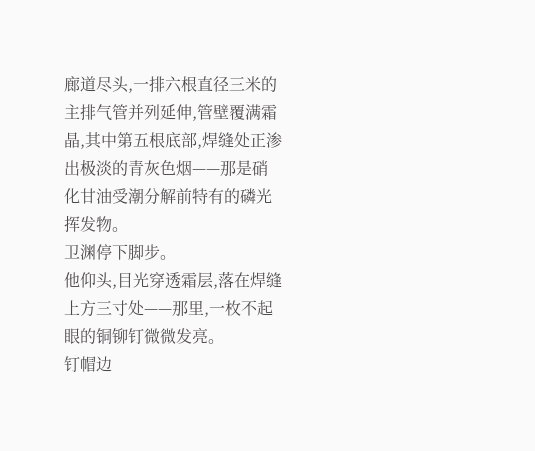廊道尽头,一排六根直径三米的主排气管并列延伸,管壁覆满霜晶,其中第五根底部,焊缝处正渗出极淡的青灰色烟——那是硝化甘油受潮分解前特有的磷光挥发物。
卫渊停下脚步。
他仰头,目光穿透霜层,落在焊缝上方三寸处——那里,一枚不起眼的铜铆钉微微发亮。
钉帽边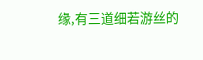缘,有三道细若游丝的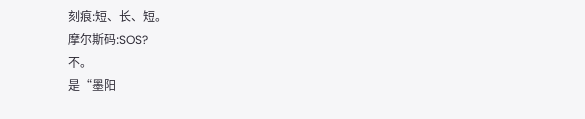刻痕:短、长、短。
摩尔斯码:SOS?
不。
是“墨阳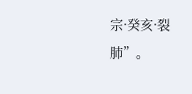宗·癸亥·裂肺”。